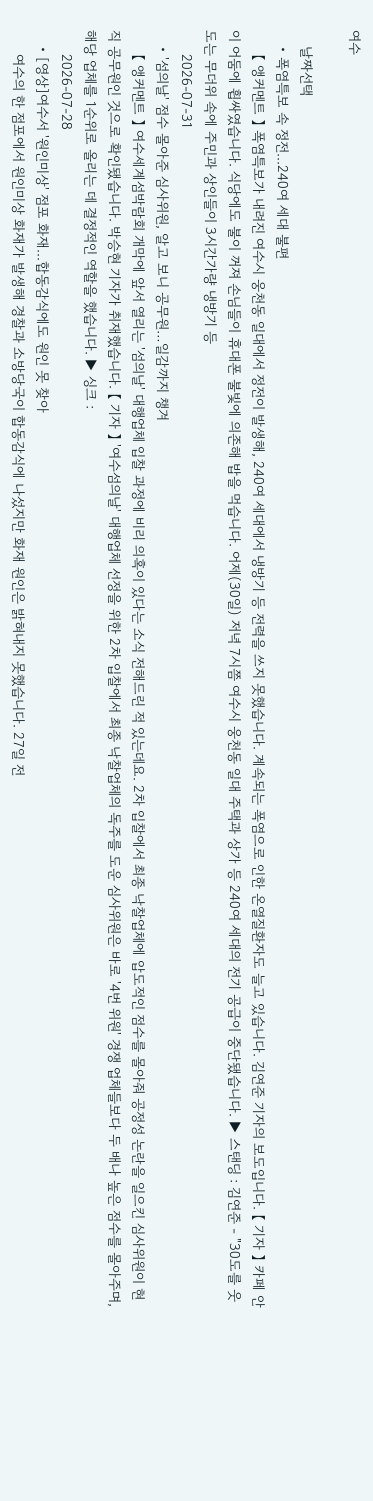여수

    날짜선택
    • 폭염특보 속 정전...240여 세대 불편
      【 앵커멘트 】 폭염특보가 내려진 여수시 웅천동 일대에서 정전이 발생해, 240여 세대에서 냉방기 등 전력을 쓰지 못했습니다. 계속되는 폭염으로 인한 온열질환자도 늘고 있습니다. 김연준 기자의 보도입니다. 【 기자 】 카페 안이 어둠에 휩싸였습니다. 식당에도 불이 꺼져 손님들이 휴대폰 불빛에 의존해 밥을 먹습니다. 어제(30일) 저녁 7시쯤 여수시 웅천동 일대 주택과 상가 등 240여 세대의 전기 공급이 중단됐습니다. ▶ 스탠딩 : 김연준 - "30도를 웃도는 무더위 속에 주민과 상인들이 3시간가량 냉방기 등
      2026-07-31
    • '섬의날' 점수 몰아준 심사위원, 알고 보니 공무원…일감까지 챙겨
      【 앵커멘트 】 여수세계섬박람회 개막에 앞서 열리는 '섬의날' 대행업체 입찰 과정에 비리 의혹이 있다는 소식 전해드린 적 있는데요. 2차 입찰에서 최종 낙찰업체에 압도적인 점수를 몰아줘 공정성 논란을 일으킨 심사위원이 현직 공무원인 것으로 확인됐습니다. 박승현 기자가 취재했습니다. 【 기자 】 '여수섬의날' 대행업체 선정을 위한 2차 입찰에서 최종 낙찰업체의 독주를 도운 심사위원은 바로 '4번 위원' 경쟁 업체들보다 두 배나 높은 점수를 몰아주며, 해당 업체를 1순위로 올리는 데 결정적인 역할을 했습니다. ▶ 싱크 :
      2026-07-28
    • [영상]여수서 '원인미상' 점포 화재...합동감식에도 원인 못 찾아
      여수의 한 점포에서 원인미상 화재가 발생해 경찰과 소방당국이 합동감식에 나섰지만 화재 원인은 밝혀내지 못했습니다. 27일 전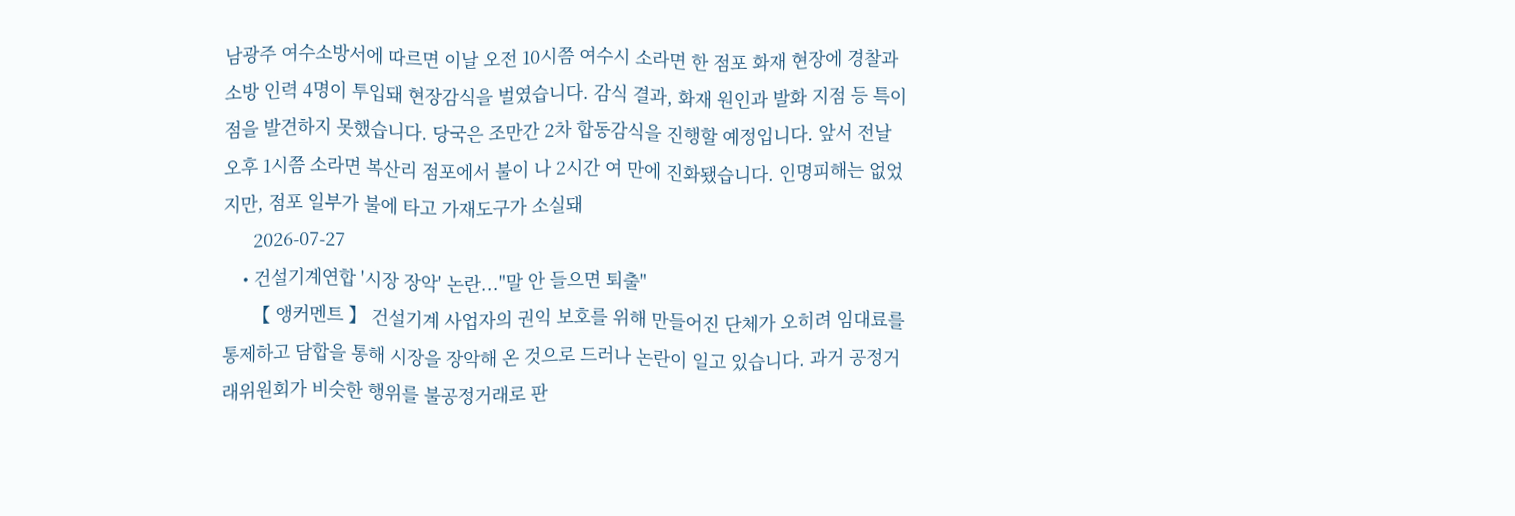남광주 여수소방서에 따르면 이날 오전 10시쯤 여수시 소라면 한 점포 화재 현장에 경찰과 소방 인력 4명이 투입돼 현장감식을 벌였습니다. 감식 결과, 화재 원인과 발화 지점 등 특이점을 발견하지 못했습니다. 당국은 조만간 2차 합동감식을 진행할 예정입니다. 앞서 전날 오후 1시쯤 소라면 복산리 점포에서 불이 나 2시간 여 만에 진화됐습니다. 인명피해는 없었지만, 점포 일부가 불에 타고 가재도구가 소실돼
      2026-07-27
    • 건설기계연합 '시장 장악' 논란..."말 안 들으면 퇴출"
      【 앵커멘트 】 건설기계 사업자의 권익 보호를 위해 만들어진 단체가 오히려 임대료를 통제하고 담합을 통해 시장을 장악해 온 것으로 드러나 논란이 일고 있습니다. 과거 공정거래위원회가 비슷한 행위를 불공정거래로 판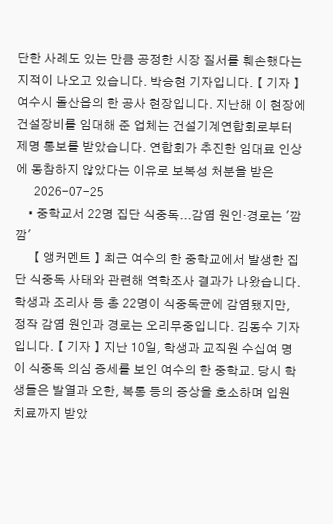단한 사례도 있는 만큼 공정한 시장 질서를 훼손했다는 지적이 나오고 있습니다. 박승현 기자입니다. 【 기자 】 여수시 돌산읍의 한 공사 현장입니다. 지난해 이 현장에 건설장비를 임대해 준 업체는 건설기계연합회로부터 제명 통보를 받았습니다. 연합회가 추진한 임대료 인상에 동참하지 않았다는 이유로 보복성 처분을 받은
      2026-07-25
    • 중학교서 22명 집단 식중독...감염 원인·경로는 '깜깜'
      【 앵커멘트 】 최근 여수의 한 중학교에서 발생한 집단 식중독 사태와 관련해 역학조사 결과가 나왔습니다. 학생과 조리사 등 총 22명이 식중독균에 감염됐지만, 정작 감염 원인과 경로는 오리무중입니다. 김동수 기자입니다. 【 기자 】 지난 10일, 학생과 교직원 수십여 명이 식중독 의심 증세를 보인 여수의 한 중학교. 당시 학생들은 발열과 오한, 복통 등의 증상을 호소하며 입원 치료까지 받았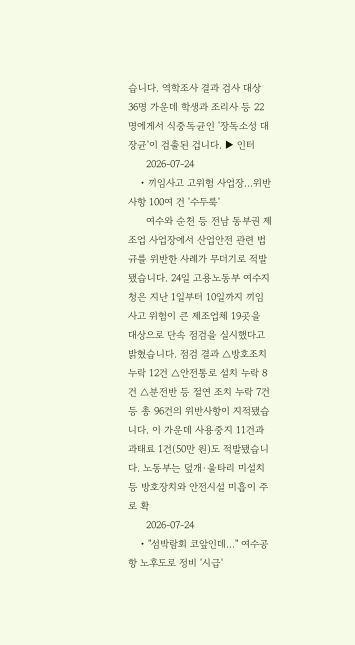습니다. 역학조사 결과 검사 대상 36명 가운데 학생과 조리사 등 22명에게서 식중독균인 '장독소성 대장균'이 검출된 겁니다. ▶ 인터
      2026-07-24
    • 끼임사고 고위험 사업장…위반사항 100여 건 '수두룩'
      여수와 순천 등 전남 동부권 제조업 사업장에서 산업안전 관련 법규를 위반한 사례가 무더기로 적발됐습니다. 24일 고용노동부 여수지청은 지난 1일부터 10일까지 끼임 사고 위험이 큰 제조업체 19곳을 대상으로 단속 점검을 실시했다고 밝혔습니다. 점검 결과 △방호조치 누락 12건 △안전통로 설치 누락 8건 △분전반 등 절연 조치 누락 7건 등 총 96건의 위반사항이 지적됐습니다. 이 가운데 사용중지 11건과 과태료 1건(50만 원)도 적발됐습니다. 노동부는 덮개·울타리 미설치 등 방호장치와 안전시설 미흡이 주로 확
      2026-07-24
    • "섬박람회 코앞인데..." 여수공항 노후도로 정비 '시급'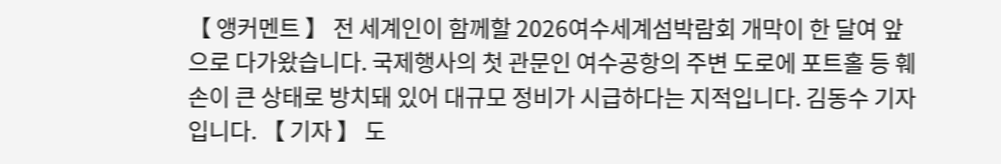【 앵커멘트 】 전 세계인이 함께할 2026여수세계섬박람회 개막이 한 달여 앞으로 다가왔습니다. 국제행사의 첫 관문인 여수공항의 주변 도로에 포트홀 등 훼손이 큰 상태로 방치돼 있어 대규모 정비가 시급하다는 지적입니다. 김동수 기자입니다. 【 기자 】 도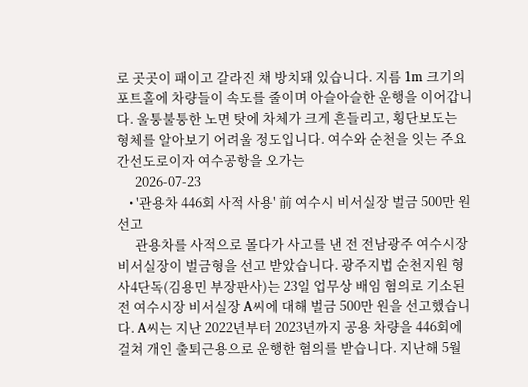로 곳곳이 패이고 갈라진 채 방치돼 있습니다. 지름 1m 크기의 포트홀에 차량들이 속도를 줄이며 아슬아슬한 운행을 이어갑니다. 울퉁불퉁한 노면 탓에 차체가 크게 흔들리고, 횡단보도는 형체를 알아보기 어려울 정도입니다. 여수와 순천을 잇는 주요 간선도로이자 여수공항을 오가는
      2026-07-23
    • '관용차 446회 사적 사용' 前 여수시 비서실장 벌금 500만 원 선고
      관용차를 사적으로 몰다가 사고를 낸 전 전남광주 여수시장 비서실장이 벌금형을 선고 받았습니다. 광주지법 순천지원 형사4단독(김용민 부장판사)는 23일 업무상 배임 혐의로 기소된 전 여수시장 비서실장 A씨에 대해 벌금 500만 원을 선고했습니다. A씨는 지난 2022년부터 2023년까지 공용 차량을 446회에 걸쳐 개인 출퇴근용으로 운행한 혐의를 받습니다. 지난해 5월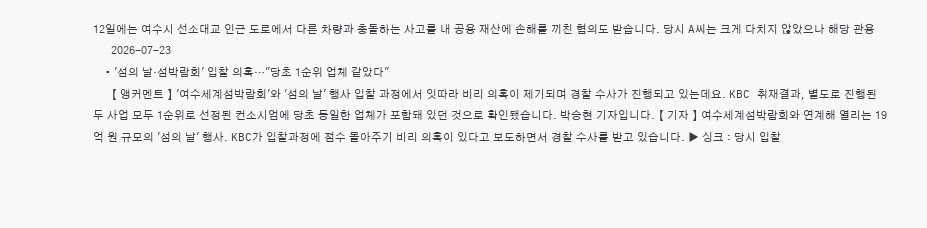12일에는 여수시 선소대교 인근 도로에서 다른 차량과 충돌하는 사고를 내 공용 재산에 손해를 끼친 혐의도 받습니다. 당시 A씨는 크게 다치지 않았으나 해당 관용
      2026-07-23
    • '섬의 날·섬박람회' 입찰 의혹…"당초 1순위 업체 같았다"
      【 앵커멘트 】 '여수세계섬박람회'와 '섬의 날' 행사 입찰 과정에서 잇따라 비리 의혹이 제기되며 경찰 수사가 진행되고 있는데요. KBC 취재결과, 별도로 진행된 두 사업 모두 1순위로 선정된 컨소시엄에 당초 동일한 업체가 포함돼 있던 것으로 확인됐습니다. 박승현 기자입니다. 【 기자 】 여수세계섬박람회와 연계해 열리는 19억 원 규모의 '섬의 날' 행사. KBC가 입찰과정에 점수 몰아주기 비리 의혹이 있다고 보도하면서 경찰 수사를 받고 있습니다. ▶ 싱크 : 당시 입찰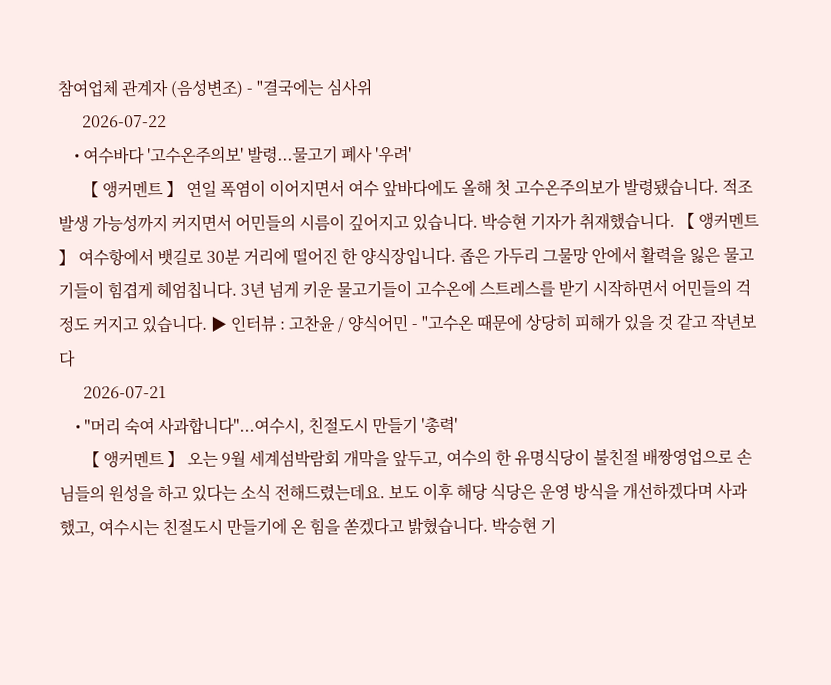참여업체 관계자 (음성변조) - "결국에는 심사위
      2026-07-22
    • 여수바다 '고수온주의보' 발령...물고기 폐사 '우려'
      【 앵커멘트 】 연일 폭염이 이어지면서 여수 앞바다에도 올해 첫 고수온주의보가 발령됐습니다. 적조 발생 가능성까지 커지면서 어민들의 시름이 깊어지고 있습니다. 박승현 기자가 취재했습니다. 【 앵커멘트 】 여수항에서 뱃길로 30분 거리에 떨어진 한 양식장입니다. 좁은 가두리 그물망 안에서 활력을 잃은 물고기들이 힘겹게 헤엄칩니다. 3년 넘게 키운 물고기들이 고수온에 스트레스를 받기 시작하면서 어민들의 걱정도 커지고 있습니다. ▶ 인터뷰 : 고찬윤 / 양식어민 - "고수온 때문에 상당히 피해가 있을 것 같고 작년보다
      2026-07-21
    • "머리 숙여 사과합니다"...여수시, 친절도시 만들기 '총력'
      【 앵커멘트 】 오는 9월 세계섬박람회 개막을 앞두고, 여수의 한 유명식당이 불친절 배짱영업으로 손님들의 원성을 하고 있다는 소식 전해드렸는데요. 보도 이후 해당 식당은 운영 방식을 개선하겠다며 사과했고, 여수시는 친절도시 만들기에 온 힘을 쏟겠다고 밝혔습니다. 박승현 기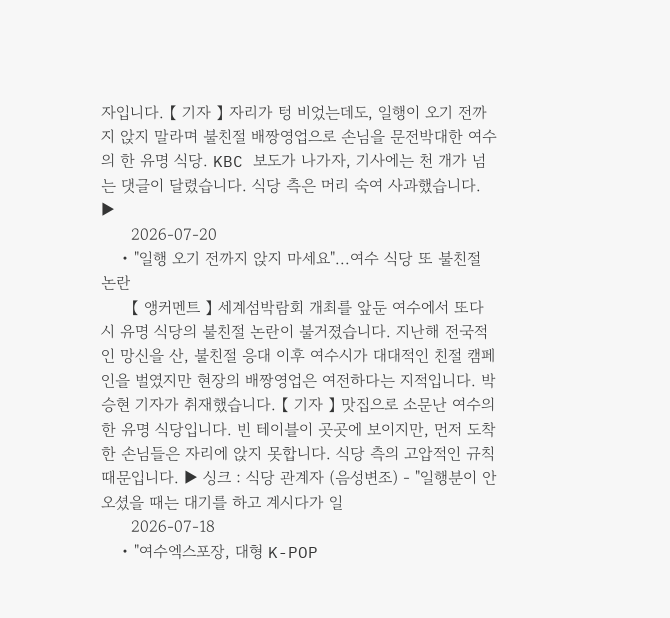자입니다. 【 기자 】 자리가 텅 비었는데도, 일행이 오기 전까지 앉지 말라며 불친절 배짱영업으로 손님을 문전박대한 여수의 한 유명 식당. KBC 보도가 나가자, 기사에는 천 개가 넘는 댓글이 달렸습니다. 식당 측은 머리 숙여 사과했습니다. ▶
      2026-07-20
    • "일행 오기 전까지 앉지 마세요"...여수 식당 또 불친절 논란
      【 앵커멘트 】 세계섬박람회 개최를 앞둔 여수에서 또다시 유명 식당의 불친절 논란이 불거졌습니다. 지난해 전국적인 망신을 산, 불친절 응대 이후 여수시가 대대적인 친절 캠페인을 벌였지만 현장의 배짱영업은 여전하다는 지적입니다. 박승현 기자가 취재했습니다. 【 기자 】 맛집으로 소문난 여수의 한 유명 식당입니다. 빈 테이블이 곳곳에 보이지만, 먼저 도착한 손님들은 자리에 앉지 못합니다. 식당 측의 고압적인 규칙 때문입니다. ▶ 싱크 : 식당 관계자 (음성변조) - "일행분이 안 오셨을 때는 대기를 하고 계시다가 일
      2026-07-18
    • "여수엑스포장, 대형 K-POP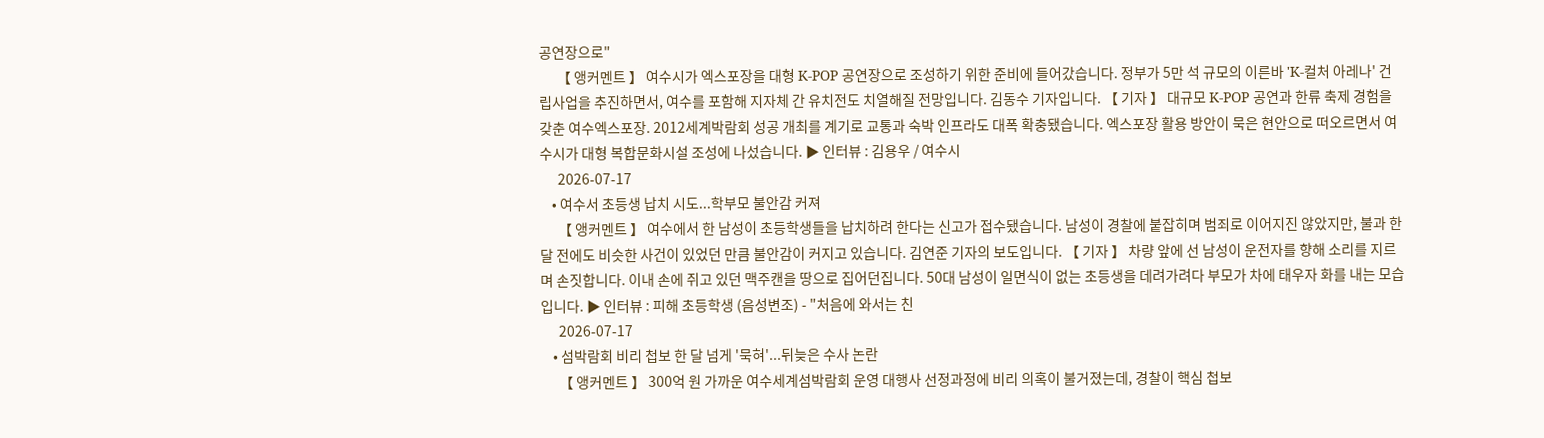공연장으로"
      【 앵커멘트 】 여수시가 엑스포장을 대형 K-POP 공연장으로 조성하기 위한 준비에 들어갔습니다. 정부가 5만 석 규모의 이른바 'K-컬처 아레나' 건립사업을 추진하면서, 여수를 포함해 지자체 간 유치전도 치열해질 전망입니다. 김동수 기자입니다. 【 기자 】 대규모 K-POP 공연과 한류 축제 경험을 갖춘 여수엑스포장. 2012세계박람회 성공 개최를 계기로 교통과 숙박 인프라도 대폭 확충됐습니다. 엑스포장 활용 방안이 묵은 현안으로 떠오르면서 여수시가 대형 복합문화시설 조성에 나섰습니다. ▶ 인터뷰 : 김용우 / 여수시
      2026-07-17
    • 여수서 초등생 납치 시도...학부모 불안감 커져
      【 앵커멘트 】 여수에서 한 남성이 초등학생들을 납치하려 한다는 신고가 접수됐습니다. 남성이 경찰에 붙잡히며 범죄로 이어지진 않았지만, 불과 한 달 전에도 비슷한 사건이 있었던 만큼 불안감이 커지고 있습니다. 김연준 기자의 보도입니다. 【 기자 】 차량 앞에 선 남성이 운전자를 향해 소리를 지르며 손짓합니다. 이내 손에 쥐고 있던 맥주캔을 땅으로 집어던집니다. 50대 남성이 일면식이 없는 초등생을 데려가려다 부모가 차에 태우자 화를 내는 모습입니다. ▶ 인터뷰 : 피해 초등학생 (음성변조) - "처음에 와서는 친
      2026-07-17
    • 섬박람회 비리 첩보 한 달 넘게 '묵혀'...뒤늦은 수사 논란
      【 앵커멘트 】 300억 원 가까운 여수세계섬박람회 운영 대행사 선정과정에 비리 의혹이 불거졌는데, 경찰이 핵심 첩보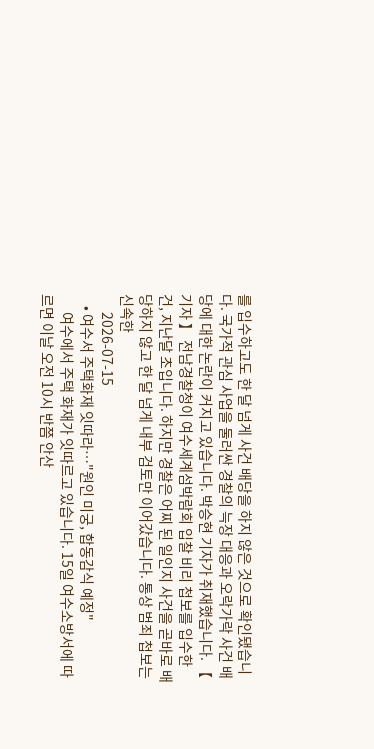를 입수하고도 한 달 넘게 사건 배당을 하지 않은 것으로 확인됐습니다. 국가적 관심 사업을 둘러싼 경찰의 늑장 대응과 오락가락 사건 배당에 대한 논란이 커지고 있습니다. 박승현 기자가 취재했습니다. 【 기자 】 전남경찰청이 여수세계섬박람회 입찰 비리 첩보를 입수한 건, 지난달 초입니다. 하지만 경찰은 어찌 된 일인지 사건을 곧바로 배당하지 않고 한 달 넘게 내부 검토만 이어갔습니다. 통상 범죄 첩보는 신속한
      2026-07-15
    • 여수서 주택화재 잇따라…"원인 미궁, 합동감식 예정"
      여수에서 주택 화재가 잇따르고 있습니다. 15일 여수소방서에 따르면 이날 오전 10시 반쯤 안산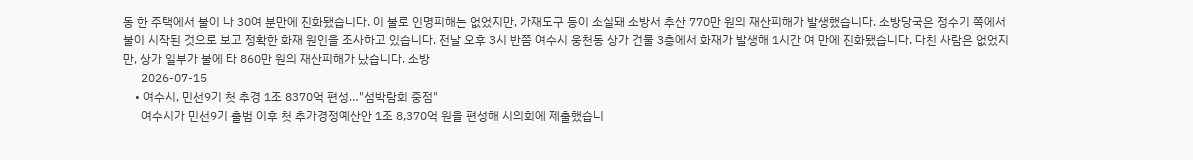동 한 주택에서 불이 나 30여 분만에 진화됐습니다. 이 불로 인명피해는 없었지만, 가재도구 등이 소실돼 소방서 추산 770만 원의 재산피해가 발생했습니다. 소방당국은 정수기 쪽에서 불이 시작된 것으로 보고 정확한 화재 원인을 조사하고 있습니다. 전날 오후 3시 반쯤 여수시 웅천동 상가 건물 3층에서 화재가 발생해 1시간 여 만에 진화됐습니다. 다친 사람은 없었지만, 상가 일부가 불에 타 860만 원의 재산피해가 났습니다. 소방
      2026-07-15
    • 여수시, 민선9기 첫 추경 1조 8370억 편성…"섬박람회 중점"
      여수시가 민선9기 출범 이후 첫 추가경정예산안 1조 8,370억 원을 편성해 시의회에 제출했습니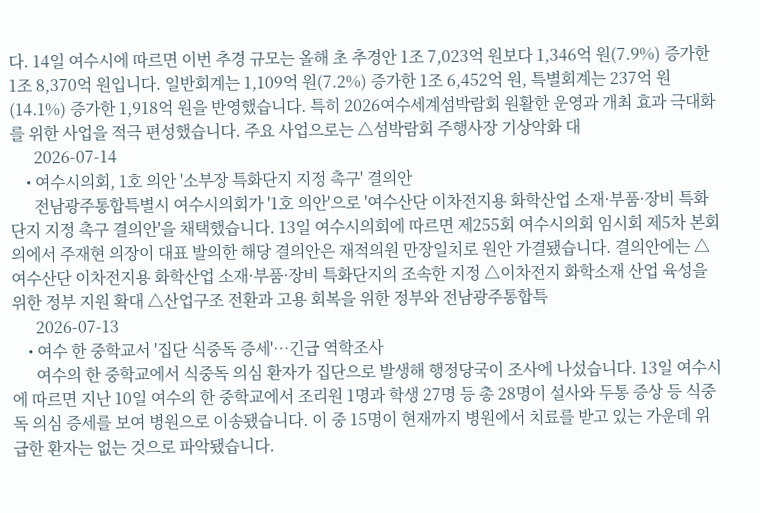다. 14일 여수시에 따르면 이번 추경 규모는 올해 초 추경안 1조 7,023억 원보다 1,346억 원(7.9%) 증가한 1조 8,370억 원입니다. 일반회계는 1,109억 원(7.2%) 증가한 1조 6,452억 원, 특별회계는 237억 원(14.1%) 증가한 1,918억 원을 반영했습니다. 특히 2026여수세계섬박람회 원활한 운영과 개최 효과 극대화를 위한 사업을 적극 편성했습니다. 주요 사업으로는 △섬박람회 주행사장 기상악화 대
      2026-07-14
    • 여수시의회, 1호 의안 '소부장 특화단지 지정 촉구' 결의안
      전남광주통합특별시 여수시의회가 '1호 의안'으로 '여수산단 이차전지용 화학산업 소재·부품·장비 특화단지 지정 촉구 결의안'을 채택했습니다. 13일 여수시의회에 따르면 제255회 여수시의회 임시회 제5차 본회의에서 주재현 의장이 대표 발의한 해당 결의안은 재적의원 만장일치로 원안 가결됐습니다. 결의안에는 △여수산단 이차전지용 화학산업 소재·부품·장비 특화단지의 조속한 지정 △이차전지 화학소재 산업 육성을 위한 정부 지원 확대 △산업구조 전환과 고용 회복을 위한 정부와 전남광주통합특
      2026-07-13
    • 여수 한 중학교서 '집단 식중독 증세'…긴급 역학조사
      여수의 한 중학교에서 식중독 의심 환자가 집단으로 발생해 행정당국이 조사에 나섰습니다. 13일 여수시에 따르면 지난 10일 여수의 한 중학교에서 조리원 1명과 학생 27명 등 총 28명이 설사와 두통 증상 등 식중독 의심 증세를 보여 병원으로 이송됐습니다. 이 중 15명이 현재까지 병원에서 치료를 받고 있는 가운데 위급한 환자는 없는 것으로 파악됐습니다.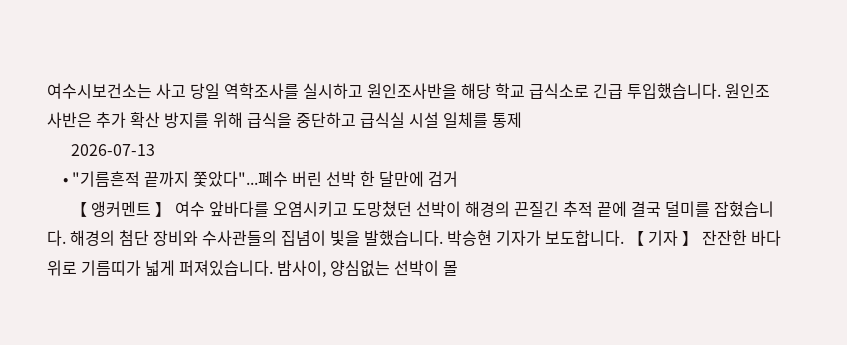여수시보건소는 사고 당일 역학조사를 실시하고 원인조사반을 해당 학교 급식소로 긴급 투입했습니다. 원인조사반은 추가 확산 방지를 위해 급식을 중단하고 급식실 시설 일체를 통제
      2026-07-13
    • "기름흔적 끝까지 쫓았다"...폐수 버린 선박 한 달만에 검거
      【 앵커멘트 】 여수 앞바다를 오염시키고 도망쳤던 선박이 해경의 끈질긴 추적 끝에 결국 덜미를 잡혔습니다. 해경의 첨단 장비와 수사관들의 집념이 빛을 발했습니다. 박승현 기자가 보도합니다. 【 기자 】 잔잔한 바다 위로 기름띠가 넓게 퍼져있습니다. 밤사이, 양심없는 선박이 몰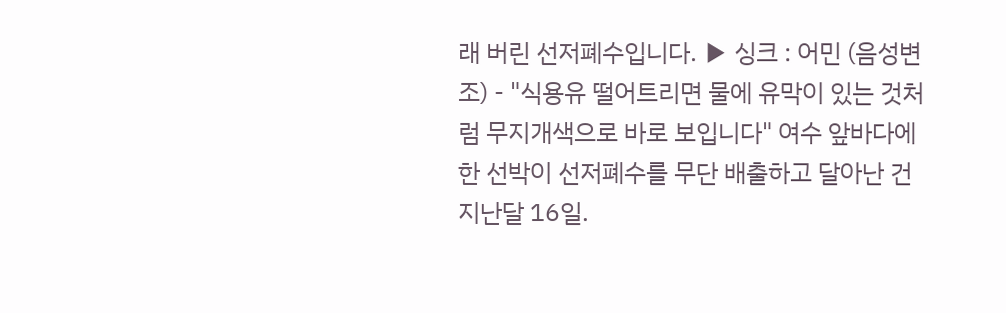래 버린 선저폐수입니다. ▶ 싱크 : 어민 (음성변조) - "식용유 떨어트리면 물에 유막이 있는 것처럼 무지개색으로 바로 보입니다" 여수 앞바다에 한 선박이 선저폐수를 무단 배출하고 달아난 건 지난달 16일.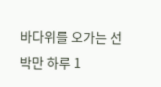바다위를 오가는 선박만 하루 1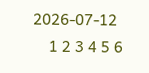2026-07-12
    1 2 3 4 5 6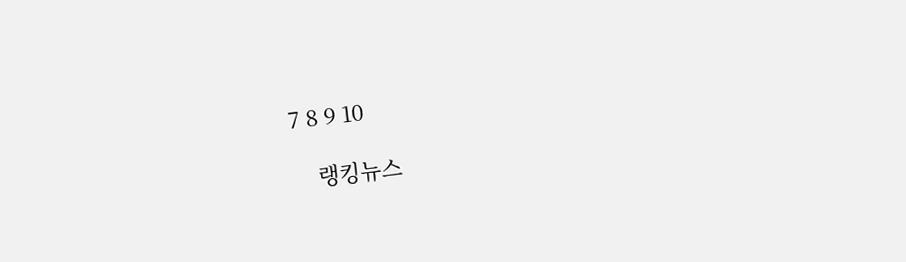7 8 9 10

    랭킹뉴스